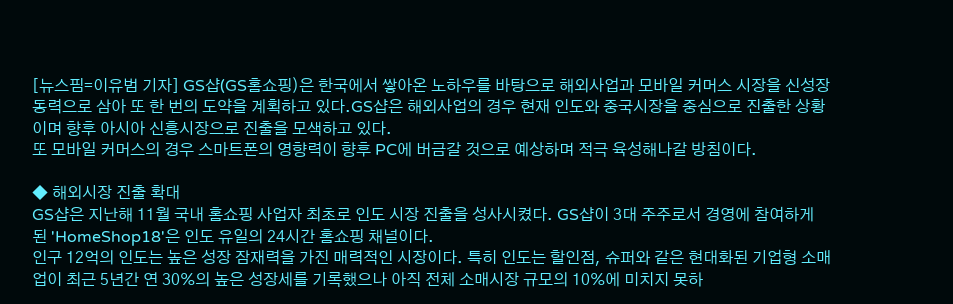[뉴스핌=이유범 기자] GS샵(GS홈쇼핑)은 한국에서 쌓아온 노하우를 바탕으로 해외사업과 모바일 커머스 시장을 신성장동력으로 삼아 또 한 번의 도약을 계획하고 있다.GS샵은 해외사업의 경우 현재 인도와 중국시장을 중심으로 진출한 상황이며 향후 아시아 신흥시장으로 진출을 모색하고 있다.
또 모바일 커머스의 경우 스마트폰의 영향력이 향후 PC에 버금갈 것으로 예상하며 적극 육성해나갈 방침이다.

◆ 해외시장 진출 확대
GS샵은 지난해 11월 국내 홈쇼핑 사업자 최초로 인도 시장 진출을 성사시켰다. GS샵이 3대 주주로서 경영에 참여하게 된 'HomeShop18'은 인도 유일의 24시간 홈쇼핑 채널이다.
인구 12억의 인도는 높은 성장 잠재력을 가진 매력적인 시장이다. 특히 인도는 할인점, 슈퍼와 같은 현대화된 기업형 소매업이 최근 5년간 연 30%의 높은 성장세를 기록했으나 아직 전체 소매시장 규모의 10%에 미치지 못하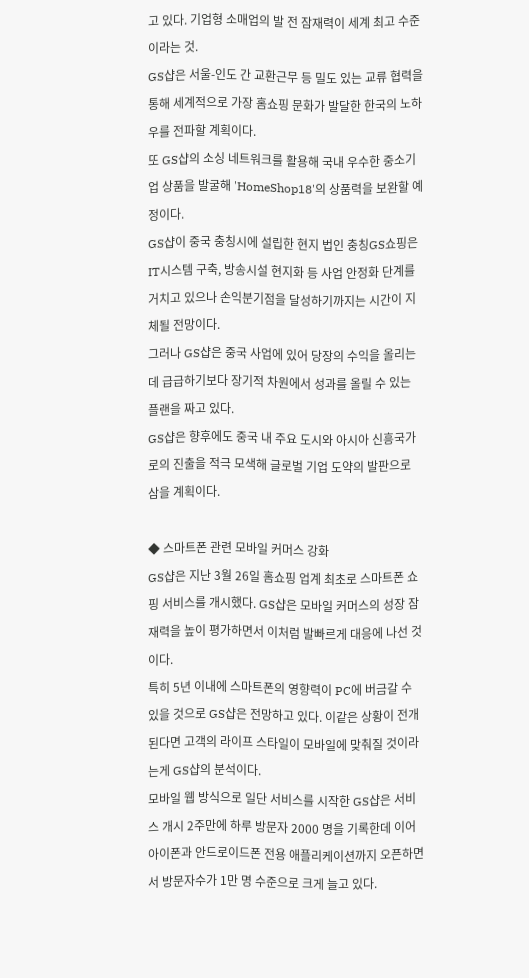고 있다. 기업형 소매업의 발 전 잠재력이 세계 최고 수준이라는 것.
GS샵은 서울-인도 간 교환근무 등 밀도 있는 교류 협력을 통해 세계적으로 가장 홈쇼핑 문화가 발달한 한국의 노하우를 전파할 계획이다.
또 GS샵의 소싱 네트워크를 활용해 국내 우수한 중소기업 상품을 발굴해 'HomeShop18'의 상품력을 보완할 예정이다.
GS샵이 중국 충칭시에 설립한 현지 법인 충칭GS쇼핑은 IT시스템 구축, 방송시설 현지화 등 사업 안정화 단계를 거치고 있으나 손익분기점을 달성하기까지는 시간이 지체될 전망이다.
그러나 GS샵은 중국 사업에 있어 당장의 수익을 올리는데 급급하기보다 장기적 차원에서 성과를 올릴 수 있는 플랜을 짜고 있다.
GS샵은 향후에도 중국 내 주요 도시와 아시아 신흥국가로의 진출을 적극 모색해 글로벌 기업 도약의 발판으로 삼을 계획이다.

◆ 스마트폰 관련 모바일 커머스 강화
GS샵은 지난 3월 26일 홈쇼핑 업계 최초로 스마트폰 쇼핑 서비스를 개시했다. GS샵은 모바일 커머스의 성장 잠재력을 높이 평가하면서 이처럼 발빠르게 대응에 나선 것이다.
특히 5년 이내에 스마트폰의 영향력이 PC에 버금갈 수 있을 것으로 GS샵은 전망하고 있다. 이같은 상황이 전개된다면 고객의 라이프 스타일이 모바일에 맞춰질 것이라는게 GS샵의 분석이다.
모바일 웹 방식으로 일단 서비스를 시작한 GS샵은 서비스 개시 2주만에 하루 방문자 2000 명을 기록한데 이어 아이폰과 안드로이드폰 전용 애플리케이션까지 오픈하면서 방문자수가 1만 명 수준으로 크게 늘고 있다.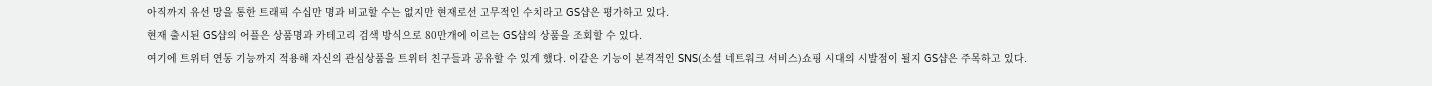아직까지 유선 망을 통한 트래픽 수십만 명과 비교할 수는 없지만 현재로선 고무적인 수치라고 GS샵은 평가하고 있다.
현재 출시된 GS샵의 어플은 상품명과 카테고리 검색 방식으로 80만개에 이르는 GS샵의 상품을 조회할 수 있다.
여기에 트위터 연동 기능까지 적용해 자신의 관심상품을 트위터 친구들과 공유할 수 있게 했다. 이같은 기능이 본격적인 SNS(소셜 네트워크 서비스)쇼핑 시대의 시발점이 될지 GS샵은 주목하고 있다.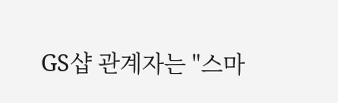GS샵 관계자는 "스마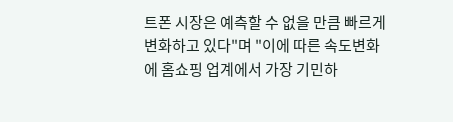트폰 시장은 예측할 수 없을 만큼 빠르게 변화하고 있다"며 "이에 따른 속도변화에 홈쇼핑 업계에서 가장 기민하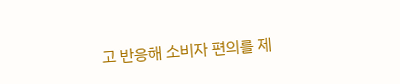고 반응해 소비자 편의를 제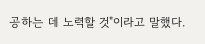공하는 데 노력할 것"이라고 말했다.